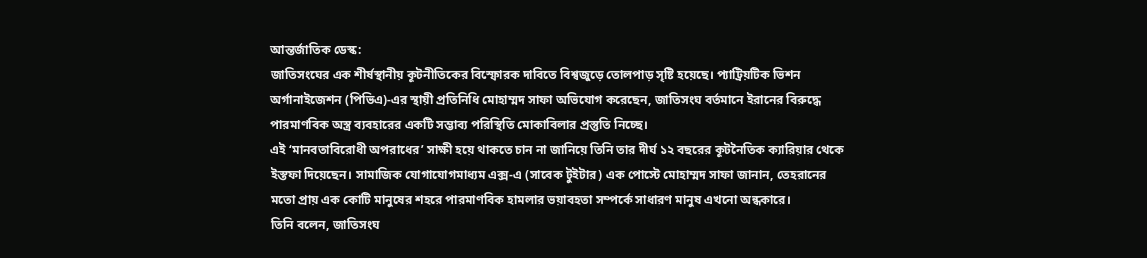আন্তর্জাতিক ডেস্ক:
জাতিসংঘের এক শীর্ষস্থানীয় কূটনীতিকের বিস্ফোরক দাবিতে বিশ্বজুড়ে তোলপাড় সৃষ্টি হয়েছে। প্যাট্রিয়টিক ভিশন অর্গানাইজেশন (পিভিএ)-এর স্থায়ী প্রতিনিধি মোহাম্মদ সাফা অভিযোগ করেছেন, জাতিসংঘ বর্তমানে ইরানের বিরুদ্ধে পারমাণবিক অস্ত্র ব্যবহারের একটি সম্ভাব্য পরিস্থিতি মোকাবিলার প্রস্তুতি নিচ্ছে।
এই ‘মানবতাবিরোধী অপরাধের’ সাক্ষী হয়ে থাকতে চান না জানিয়ে তিনি তার দীর্ঘ ১২ বছরের কূটনৈতিক ক্যারিয়ার থেকে ইস্তফা দিয়েছেন। সামাজিক যোগাযোগমাধ্যম এক্স-এ (সাবেক টুইটার) এক পোস্টে মোহাম্মদ সাফা জানান, তেহরানের মতো প্রায় এক কোটি মানুষের শহরে পারমাণবিক হামলার ভয়াবহতা সম্পর্কে সাধারণ মানুষ এখনো অন্ধকারে।
তিনি বলেন, জাতিসংঘ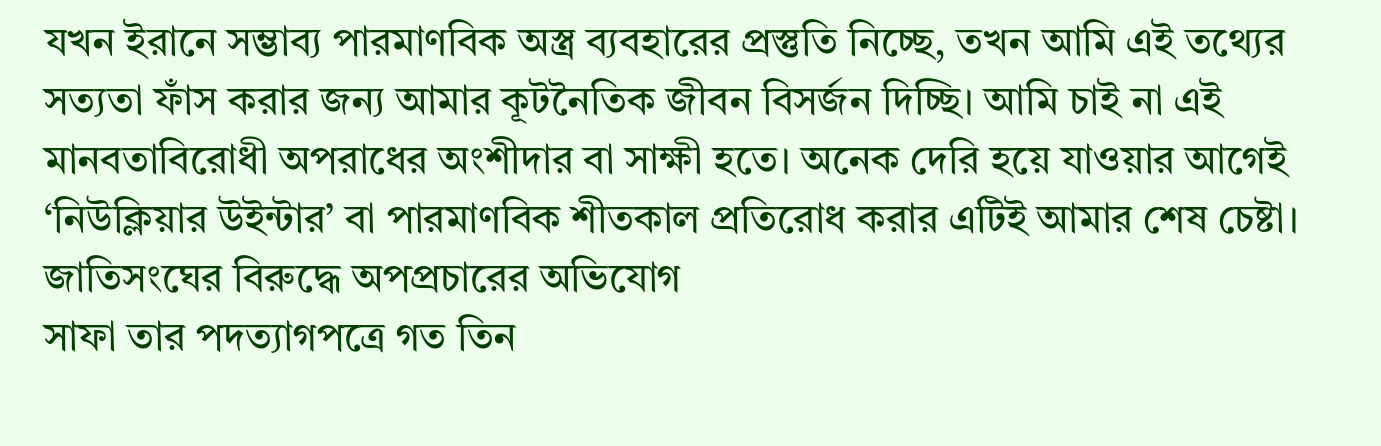যখন ইরানে সম্ভাব্য পারমাণবিক অস্ত্র ব্যবহারের প্রস্তুতি নিচ্ছে, তখন আমি এই তথ্যের সত্যতা ফাঁস করার জন্য আমার কূটনৈতিক জীবন বিসর্জন দিচ্ছি। আমি চাই না এই মানবতাবিরোধী অপরাধের অংশীদার বা সাক্ষী হতে। অনেক দেরি হয়ে যাওয়ার আগেই ‘নিউক্লিয়ার উইন্টার’ বা পারমাণবিক শীতকাল প্রতিরোধ করার এটিই আমার শেষ চেষ্টা।
জাতিসংঘের বিরুদ্ধে অপপ্রচারের অভিযোগ
সাফা তার পদত্যাগপত্রে গত তিন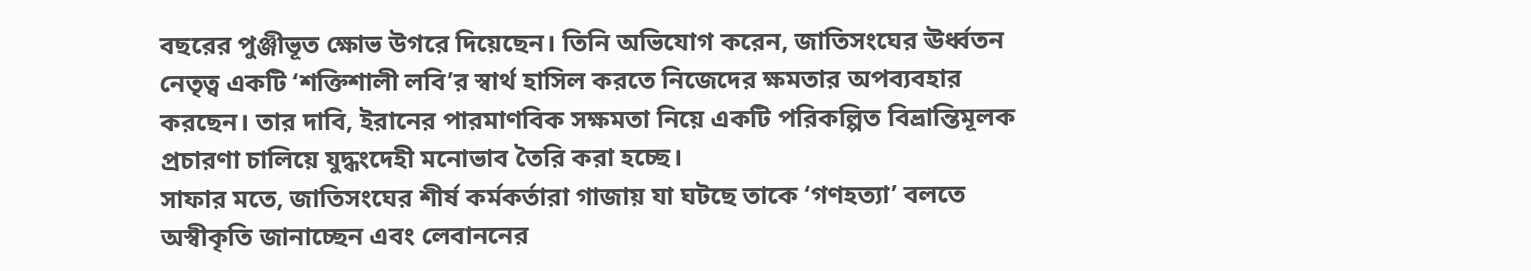বছরের পুঞ্জীভূত ক্ষোভ উগরে দিয়েছেন। তিনি অভিযোগ করেন, জাতিসংঘের ঊর্ধ্বতন নেতৃত্ব একটি ‘শক্তিশালী লবি’র স্বার্থ হাসিল করতে নিজেদের ক্ষমতার অপব্যবহার করছেন। তার দাবি, ইরানের পারমাণবিক সক্ষমতা নিয়ে একটি পরিকল্পিত বিভ্রান্তিমূলক প্রচারণা চালিয়ে যুদ্ধংদেহী মনোভাব তৈরি করা হচ্ছে।
সাফার মতে, জাতিসংঘের শীর্ষ কর্মকর্তারা গাজায় যা ঘটছে তাকে ‘গণহত্যা’ বলতে অস্বীকৃতি জানাচ্ছেন এবং লেবাননের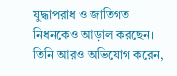যুদ্ধাপরাধ ও জাতিগত নিধনকেও আড়াল করছেন। তিনি আরও অভিযোগ করেন,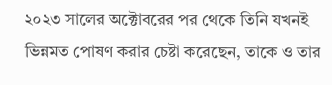২০২৩ সালের অক্টোবরের পর থেকে তিনি যখনই ভিন্নমত পোষণ করার চেষ্টা করেছেন, তাকে ও তার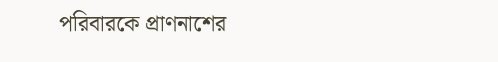পরিবারকে প্রাণনাশের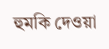হুমকি দেওয়া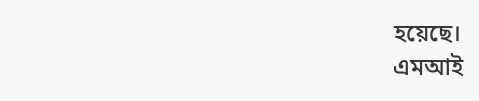হয়েছে।
এমআই